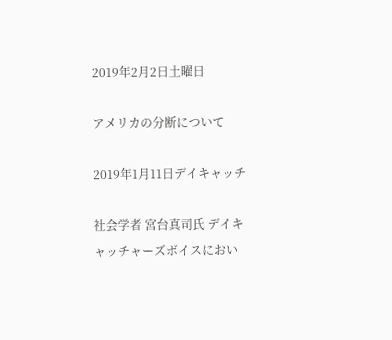2019年2月2日土曜日

アメリカの分断について

2019年1月11日デイキャッチ

社会学者 宮台真司氏 デイキャッチャーズボイスにおい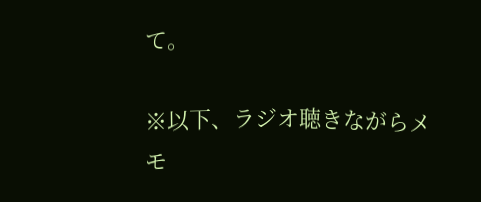て。

※以下、ラジオ聴きながらメモ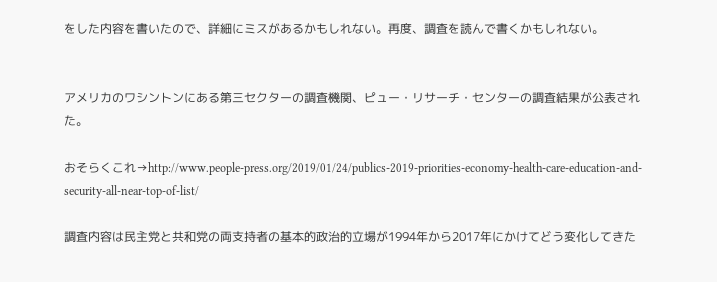をした内容を書いたので、詳細にミスがあるかもしれない。再度、調査を読んで書くかもしれない。


アメリカのワシントンにある第三セクターの調査機関、ピュー・リサーチ・センターの調査結果が公表された。

おそらくこれ→http://www.people-press.org/2019/01/24/publics-2019-priorities-economy-health-care-education-and-security-all-near-top-of-list/

調査内容は民主党と共和党の両支持者の基本的政治的立場が1994年から2017年にかけてどう変化してきた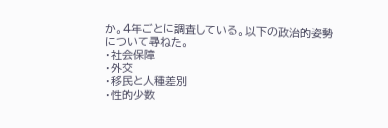か。4年ごとに調査している。以下の政治的姿勢について尋ねた。
・社会保障
・外交
・移民と人種差別
・性的少数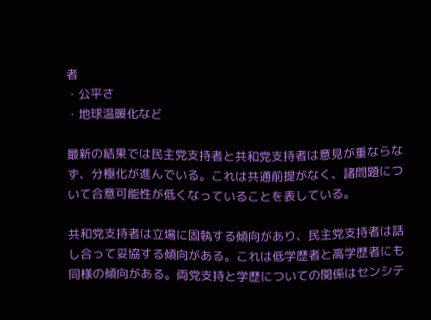者
・公平さ
・地球温暖化など

最新の結果では民主党支持者と共和党支持者は意見が重ならなず、分極化が進んでいる。これは共通前提がなく、諸問題について合意可能性が低くなっていることを表している。

共和党支持者は立場に固執する傾向があり、民主党支持者は話し合って妥協する傾向がある。これは低学歴者と高学歴者にも同様の傾向がある。両党支持と学歴についての関係はセンシテ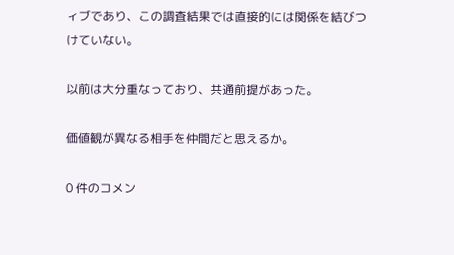ィブであり、この調査結果では直接的には関係を結びつけていない。

以前は大分重なっており、共通前提があった。

価値観が異なる相手を仲間だと思えるか。

0 件のコメン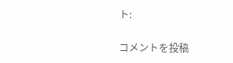ト:

コメントを投稿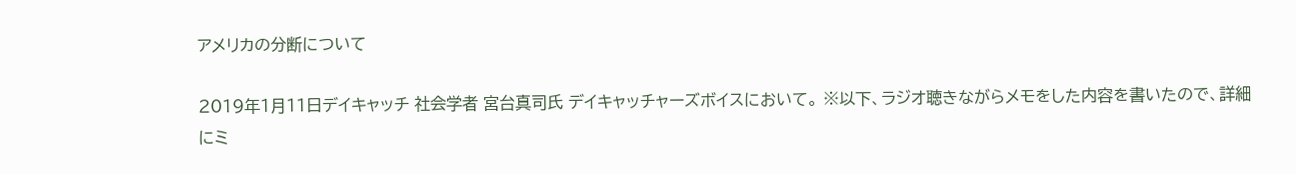アメリカの分断について

2019年1月11日デイキャッチ 社会学者 宮台真司氏 デイキャッチャーズボイスにおいて。 ※以下、ラジオ聴きながらメモをした内容を書いたので、詳細にミ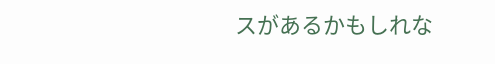スがあるかもしれな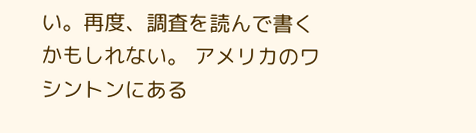い。再度、調査を読んで書くかもしれない。 アメリカのワシントンにある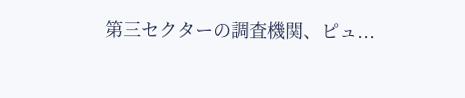第三セクターの調査機関、ピュ...